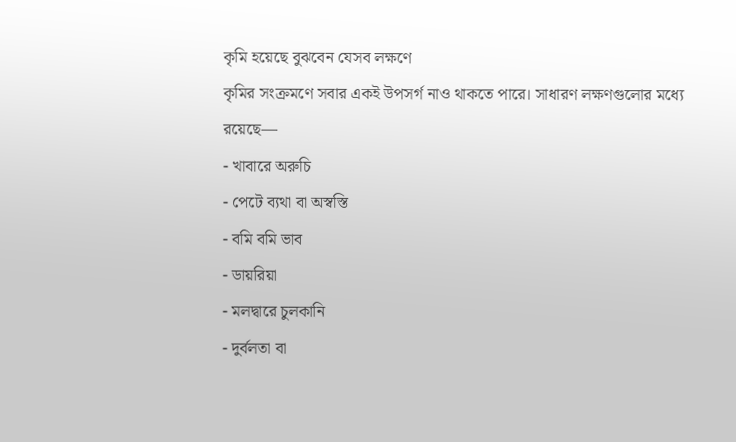কৃমি হয়েছে বুঝবেন যেসব লক্ষণে
কৃমির সংক্রমণে সবার একই উপসর্গ নাও থাকতে পারে। সাধারণ লক্ষণগুলোর মধ্যে রয়েছে—
- খাবারে অরুচি
- পেটে ব্যথা বা অস্বস্তি
- বমি বমি ভাব
- ডায়রিয়া
- মলদ্বারে চুলকানি
- দুর্বলতা বা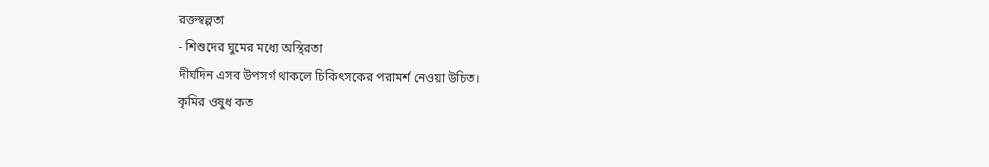রক্তস্বল্পতা
- শিশুদের ঘুমের মধ্যে অস্থিরতা
দীর্ঘদিন এসব উপসর্গ থাকলে চিকিৎসকের পরামর্শ নেওয়া উচিত।
কৃমির ওষুধ কত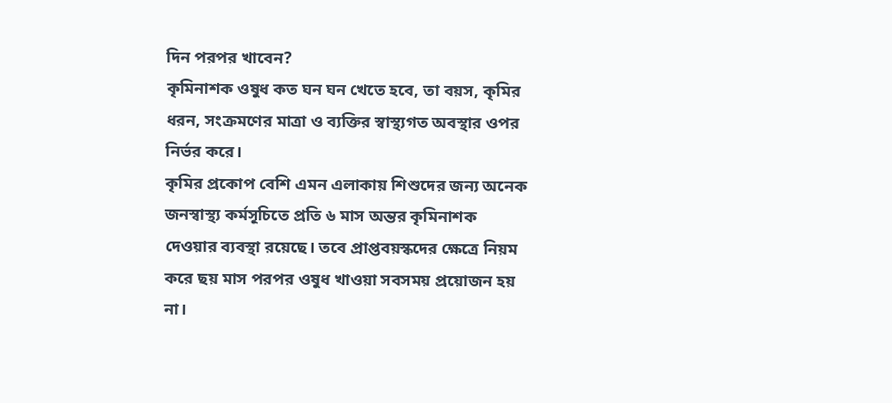দিন পরপর খাবেন?
কৃমিনাশক ওষুধ কত ঘন ঘন খেতে হবে, তা বয়স, কৃমির ধরন, সংক্রমণের মাত্রা ও ব্যক্তির স্বাস্থ্যগত অবস্থার ওপর নির্ভর করে।
কৃমির প্রকোপ বেশি এমন এলাকায় শিশুদের জন্য অনেক জনস্বাস্থ্য কর্মসূচিতে প্রতি ৬ মাস অন্তর কৃমিনাশক দেওয়ার ব্যবস্থা রয়েছে। তবে প্রাপ্তবয়স্কদের ক্ষেত্রে নিয়ম করে ছয় মাস পরপর ওষুধ খাওয়া সবসময় প্রয়োজন হয় না।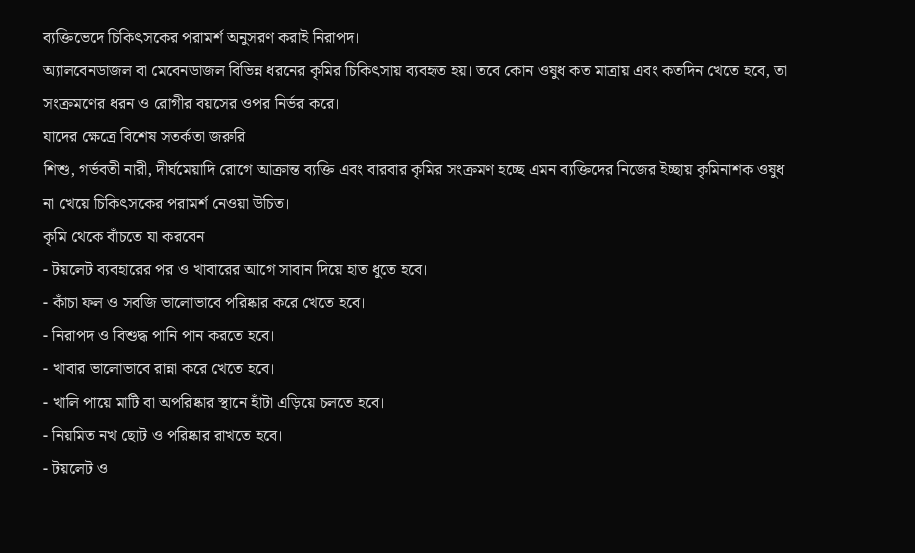ব্যক্তিভেদে চিকিৎসকের পরামর্শ অনুসরণ করাই নিরাপদ।
অ্যালবেনডাজল বা মেবেনডাজল বিভিন্ন ধরনের কৃমির চিকিৎসায় ব্যবহৃত হয়। তবে কোন ওষুধ কত মাত্রায় এবং কতদিন খেতে হবে, তা সংক্রমণের ধরন ও রোগীর বয়সের ওপর নির্ভর করে।
যাদের ক্ষেত্রে বিশেষ সতর্কতা জরুরি
শিশু, গর্ভবতী নারী, দীর্ঘমেয়াদি রোগে আক্রান্ত ব্যক্তি এবং বারবার কৃমির সংক্রমণ হচ্ছে এমন ব্যক্তিদের নিজের ইচ্ছায় কৃমিনাশক ওষুধ না খেয়ে চিকিৎসকের পরামর্শ নেওয়া উচিত।
কৃমি থেকে বাঁচতে যা করবেন
- টয়লেট ব্যবহারের পর ও খাবারের আগে সাবান দিয়ে হাত ধুতে হবে।
- কাঁচা ফল ও সবজি ভালোভাবে পরিষ্কার করে খেতে হবে।
- নিরাপদ ও বিশুদ্ধ পানি পান করতে হবে।
- খাবার ভালোভাবে রান্না করে খেতে হবে।
- খালি পায়ে মাটি বা অপরিষ্কার স্থানে হাঁটা এড়িয়ে চলতে হবে।
- নিয়মিত নখ ছোট ও পরিষ্কার রাখতে হবে।
- টয়লেট ও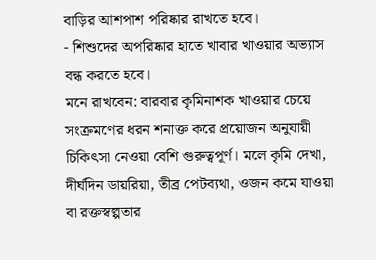বাড়ির আশপাশ পরিষ্কার রাখতে হবে।
- শিশুদের অপরিষ্কার হাতে খাবার খাওয়ার অভ্যাস বন্ধ করতে হবে।
মনে রাখবেন: বারবার কৃমিনাশক খাওয়ার চেয়ে সংক্রমণের ধরন শনাক্ত করে প্রয়োজন অনুযায়ী চিকিৎসা নেওয়া বেশি গুরুত্বপূর্ণ। মলে কৃমি দেখা, দীর্ঘদিন ডায়রিয়া, তীব্র পেটব্যথা, ওজন কমে যাওয়া বা রক্তস্বল্পতার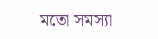মতো সমস্যা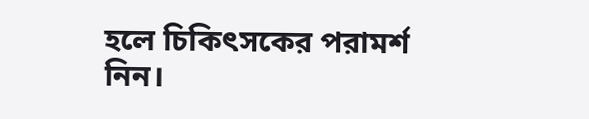হলে চিকিৎসকের পরামর্শ নিন।